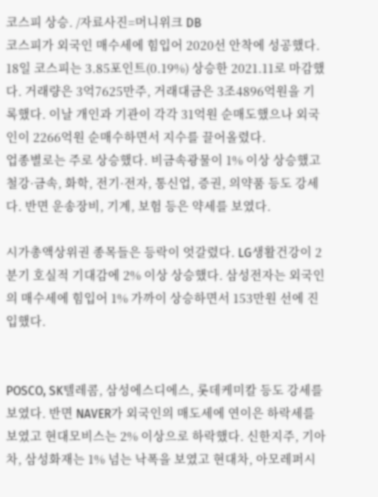코스피 상승. /자료사진=머니위크 DB
코스피가 외국인 매수세에 힘입어 2020선 안착에 성공했다. 18일 코스피는 3.85포인트(0.19%) 상승한 2021.11로 마감했다. 거래량은 3억7625만주, 거래대금은 3조4896억원을 기록했다. 이날 개인과 기관이 각각 31억원 순매도했으나 외국인이 2266억원 순매수하면서 지수를 끌어올렸다.
업종별로는 주로 상승했다. 비금속광물이 1% 이상 상승했고 철강·금속, 화학, 전기·전자, 통신업, 증권, 의약품 등도 강세다. 반면 운송장비, 기계, 보험 등은 약세를 보였다.

시가총액상위권 종목들은 등락이 엇갈렸다. LG생활건강이 2분기 호실적 기대감에 2% 이상 상승했다. 삼성전자는 외국인의 매수세에 힘입어 1% 가까이 상승하면서 153만원 선에 진입했다.


POSCO, SK텔레콤, 삼성에스디에스, 롯데케미칼 등도 강세를 보였다. 반면 NAVER가 외국인의 매도세에 연이은 하락세를 보였고 현대모비스는 2% 이상으로 하락했다. 신한지주, 기아차, 삼성화재는 1% 넘는 낙폭을 보였고 현대차, 아모레퍼시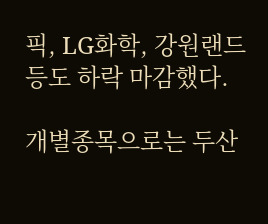픽, LG화학, 강원랜드 등도 하락 마감했다.

개별종목으로는 두산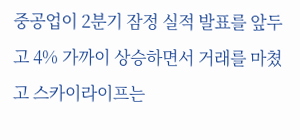중공업이 2분기 잠정 실적 발표를 앞두고 4% 가까이 상승하면서 거래를 마쳤고 스카이라이프는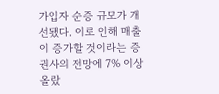가입자 순증 규모가 개선됐다. 이로 인해 매출이 증가할 것이라는 증권사의 전망에 7% 이상 올랐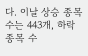다. 이날 상승 종목 수는 443개, 하락 종목 수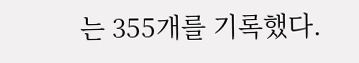는 355개를 기록했다.